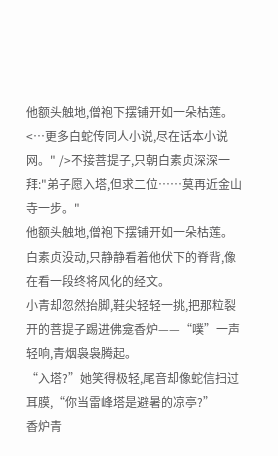他额头触地,僧袍下摆铺开如一朵枯莲。
<…更多白蛇传同人小说,尽在话本小说网。" />不接菩提子,只朝白素贞深深一拜:"弟子愿入塔,但求二位……莫再近金山寺一步。"
他额头触地,僧袍下摆铺开如一朵枯莲。
白素贞没动,只静静看着他伏下的脊背,像在看一段终将风化的经文。
小青却忽然抬脚,鞋尖轻轻一挑,把那粒裂开的菩提子踢进佛龛香炉——“噗”一声轻响,青烟袅袅腾起。
“入塔?”她笑得极轻,尾音却像蛇信扫过耳膜,“你当雷峰塔是避暑的凉亭?”
香炉青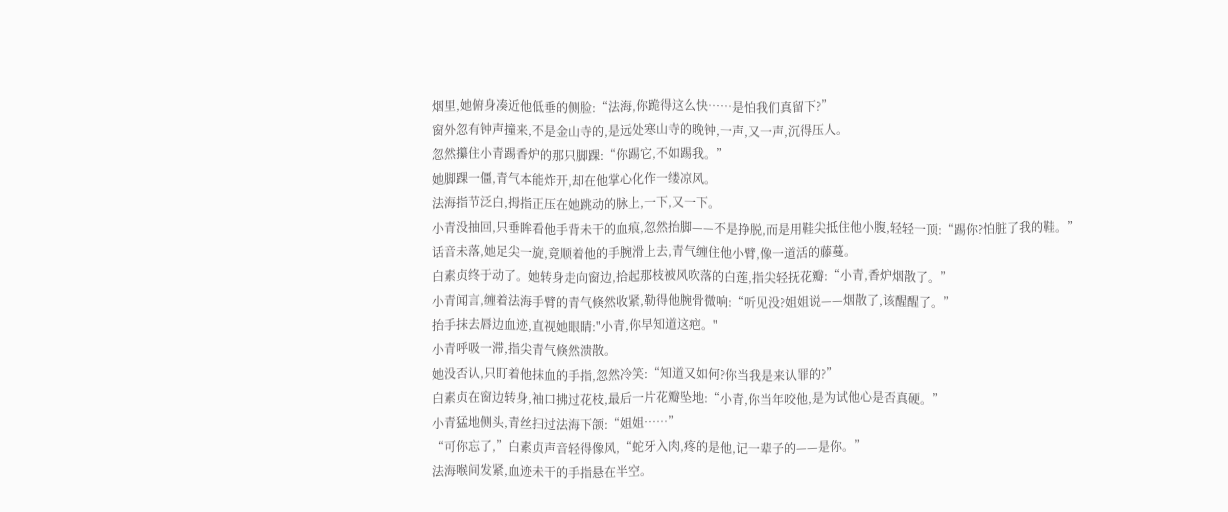烟里,她俯身凑近他低垂的侧脸:“法海,你跪得这么快……是怕我们真留下?”
窗外忽有钟声撞来,不是金山寺的,是远处寒山寺的晚钟,一声,又一声,沉得压人。
忽然攥住小青踢香炉的那只脚踝:“你踢它,不如踢我。”
她脚踝一僵,青气本能炸开,却在他掌心化作一缕凉风。
法海指节泛白,拇指正压在她跳动的脉上,一下,又一下。
小青没抽回,只垂眸看他手背未干的血痕,忽然抬脚——不是挣脱,而是用鞋尖抵住他小腹,轻轻一顶:“踢你?怕脏了我的鞋。”
话音未落,她足尖一旋,竟顺着他的手腕滑上去,青气缠住他小臂,像一道活的藤蔓。
白素贞终于动了。她转身走向窗边,拾起那枝被风吹落的白莲,指尖轻抚花瓣:“小青,香炉烟散了。”
小青闻言,缠着法海手臂的青气倏然收紧,勒得他腕骨微响:“听见没?姐姐说——烟散了,该醒醒了。”
抬手抹去唇边血迹,直视她眼睛:"小青,你早知道这疤。"
小青呼吸一滞,指尖青气倏然溃散。
她没否认,只盯着他抹血的手指,忽然冷笑:“知道又如何?你当我是来认罪的?”
白素贞在窗边转身,袖口拂过花枝,最后一片花瓣坠地:“小青,你当年咬他,是为试他心是否真硬。”
小青猛地侧头,青丝扫过法海下颌:“姐姐……”
“可你忘了,”白素贞声音轻得像风,“蛇牙入肉,疼的是他,记一辈子的——是你。”
法海喉间发紧,血迹未干的手指悬在半空。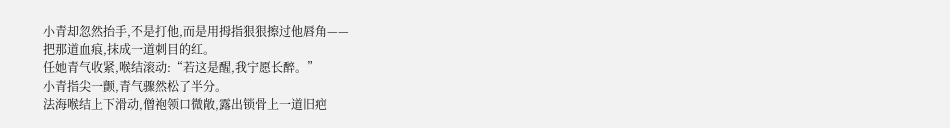小青却忽然抬手,不是打他,而是用拇指狠狠擦过他唇角——
把那道血痕,抹成一道刺目的红。
任她青气收紧,喉结滚动:“若这是醒,我宁愿长醉。”
小青指尖一颤,青气骤然松了半分。
法海喉结上下滑动,僧袍领口微敞,露出锁骨上一道旧疤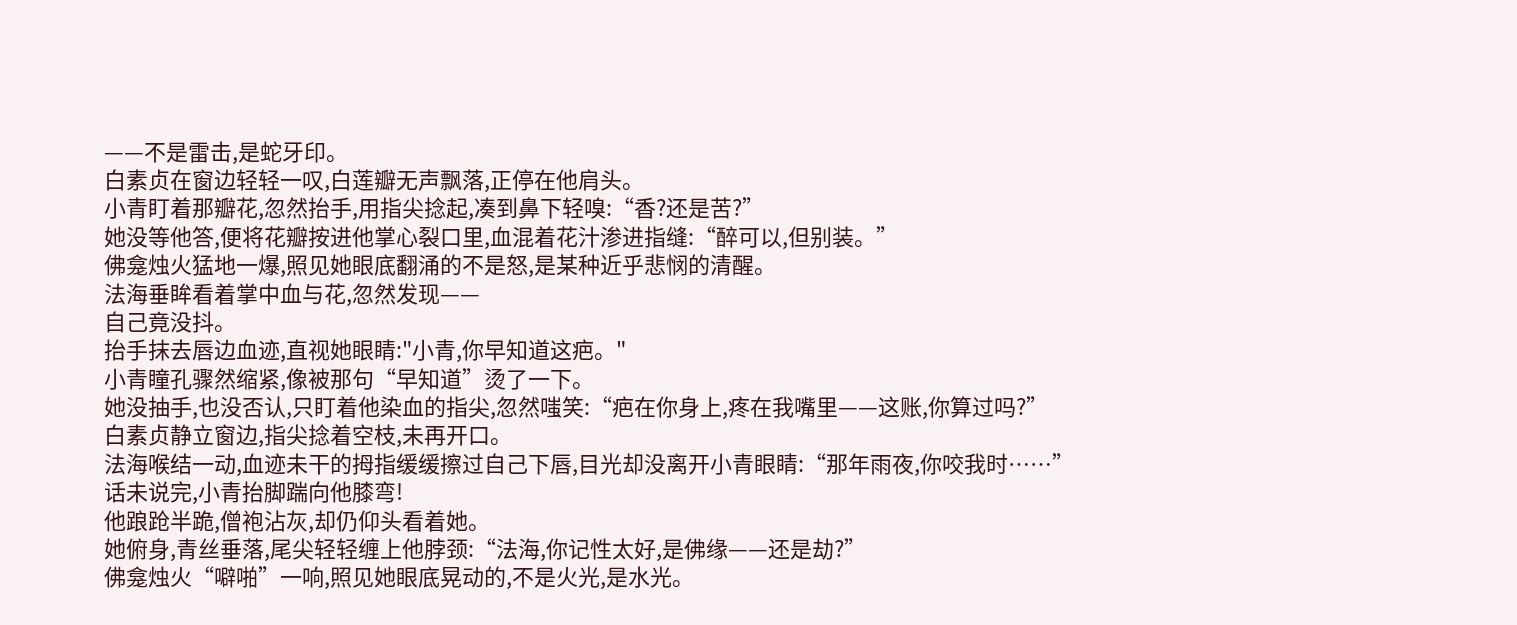——不是雷击,是蛇牙印。
白素贞在窗边轻轻一叹,白莲瓣无声飘落,正停在他肩头。
小青盯着那瓣花,忽然抬手,用指尖捻起,凑到鼻下轻嗅:“香?还是苦?”
她没等他答,便将花瓣按进他掌心裂口里,血混着花汁渗进指缝:“醉可以,但别装。”
佛龛烛火猛地一爆,照见她眼底翻涌的不是怒,是某种近乎悲悯的清醒。
法海垂眸看着掌中血与花,忽然发现——
自己竟没抖。
抬手抹去唇边血迹,直视她眼睛:"小青,你早知道这疤。"
小青瞳孔骤然缩紧,像被那句“早知道”烫了一下。
她没抽手,也没否认,只盯着他染血的指尖,忽然嗤笑:“疤在你身上,疼在我嘴里——这账,你算过吗?”
白素贞静立窗边,指尖捻着空枝,未再开口。
法海喉结一动,血迹未干的拇指缓缓擦过自己下唇,目光却没离开小青眼睛:“那年雨夜,你咬我时……”
话未说完,小青抬脚踹向他膝弯!
他踉跄半跪,僧袍沾灰,却仍仰头看着她。
她俯身,青丝垂落,尾尖轻轻缠上他脖颈:“法海,你记性太好,是佛缘——还是劫?”
佛龛烛火“噼啪”一响,照见她眼底晃动的,不是火光,是水光。